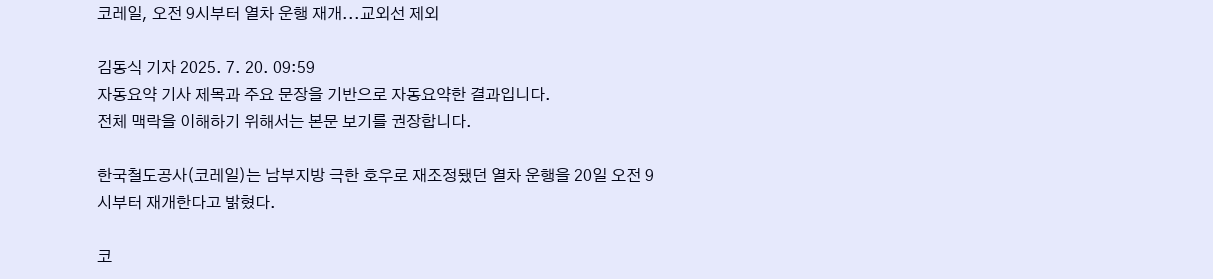코레일, 오전 9시부터 열차 운행 재개...교외선 제외

김동식 기자 2025. 7. 20. 09:59
자동요약 기사 제목과 주요 문장을 기반으로 자동요약한 결과입니다.
전체 맥락을 이해하기 위해서는 본문 보기를 권장합니다.

한국철도공사(코레일)는 남부지방 극한 호우로 재조정됐던 열차 운행을 20일 오전 9시부터 재개한다고 밝혔다.

코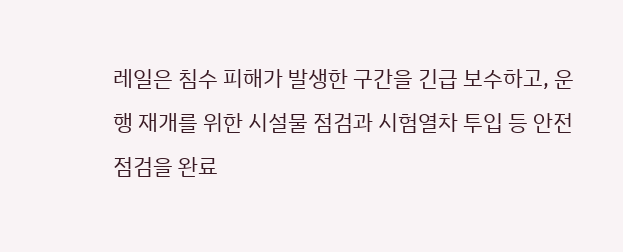레일은 침수 피해가 발생한 구간을 긴급 보수하고, 운행 재개를 위한 시설물 점검과 시험열차 투입 등 안전 점검을 완료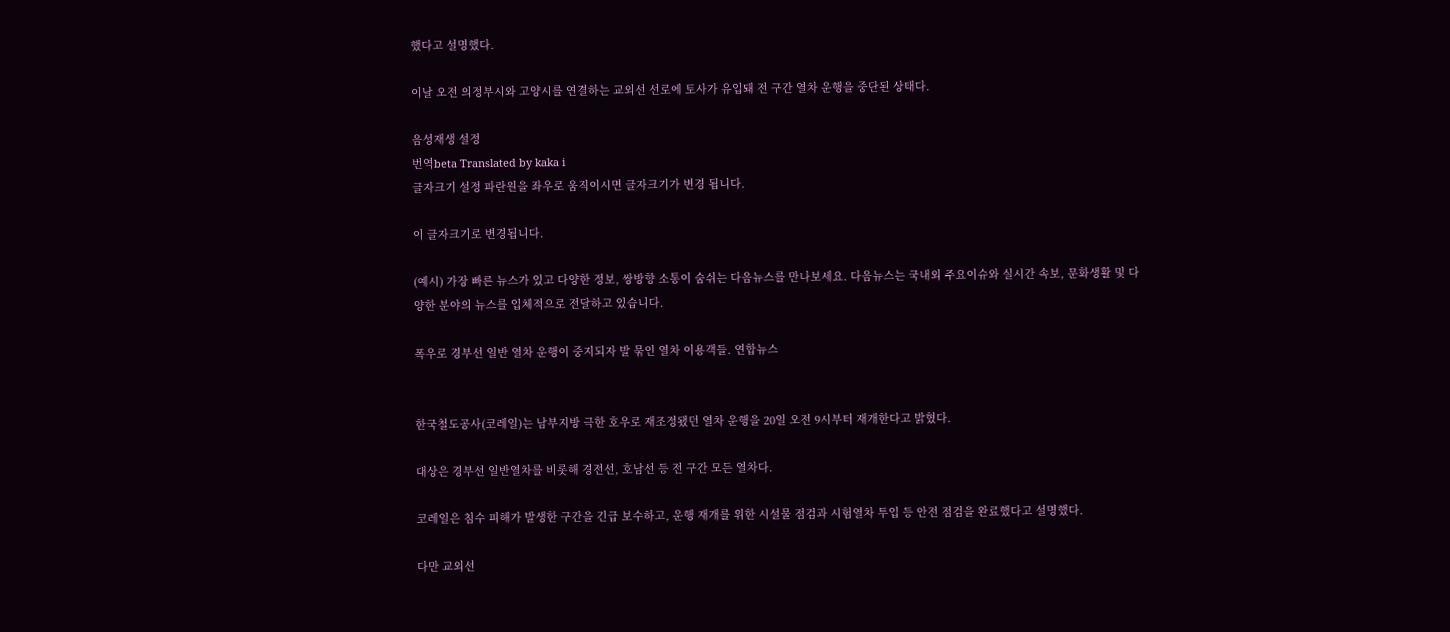했다고 설명했다.

이날 오전 의정부시와 고양시를 연결하는 교외선 선로에 토사가 유입돼 전 구간 열차 운행을 중단된 상태다.

음성재생 설정
번역beta Translated by kaka i
글자크기 설정 파란원을 좌우로 움직이시면 글자크기가 변경 됩니다.

이 글자크기로 변경됩니다.

(예시) 가장 빠른 뉴스가 있고 다양한 정보, 쌍방향 소통이 숨쉬는 다음뉴스를 만나보세요. 다음뉴스는 국내외 주요이슈와 실시간 속보, 문화생활 및 다양한 분야의 뉴스를 입체적으로 전달하고 있습니다.

폭우로 경부선 일반 열차 운행이 중지되자 발 묶인 열차 이용객들. 연합뉴스


한국철도공사(코레일)는 남부지방 극한 호우로 재조정됐던 열차 운행을 20일 오전 9시부터 재개한다고 밝혔다.

대상은 경부선 일반열차를 비롯해 경전선, 호남선 등 전 구간 모든 열차다.

코레일은 침수 피해가 발생한 구간을 긴급 보수하고, 운행 재개를 위한 시설물 점검과 시험열차 투입 등 안전 점검을 완료했다고 설명했다.

다만 교외선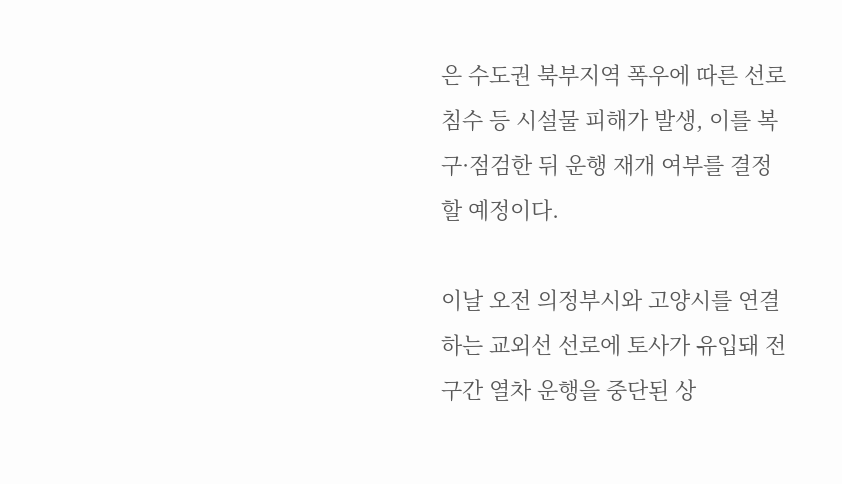은 수도권 북부지역 폭우에 따른 선로 침수 등 시설물 피해가 발생, 이를 복구·점검한 뒤 운행 재개 여부를 결정할 예정이다.

이날 오전 의정부시와 고양시를 연결하는 교외선 선로에 토사가 유입돼 전 구간 열차 운행을 중단된 상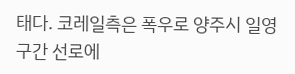태다. 코레일측은 폭우로 양주시 일영 구간 선로에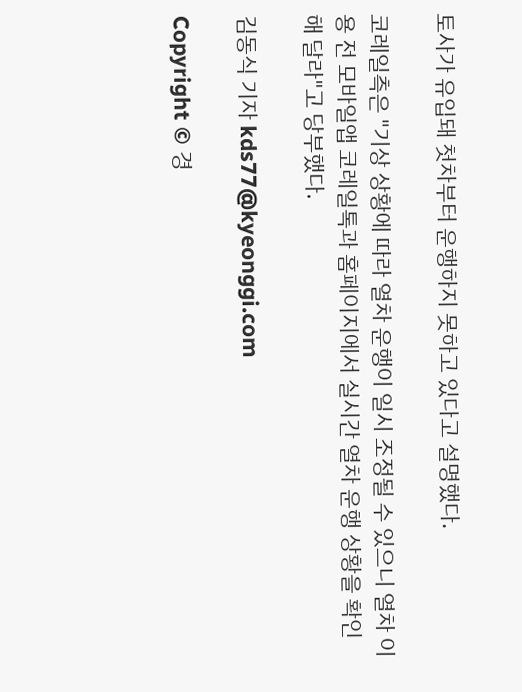토사가 유입돼 첫차부터 운행하지 못하고 있다고 설명했다.

코레일측은 "기상 상황에 따라 열차 운행이 일시 조정될 수 있으니 열차 이용 전 모바일앱 코레일톡과 홈페이지에서 실시간 열차 운행 상황을 확인해 달라"고 당부했다.

김동식 기자 kds77@kyeonggi.com

Copyright © 경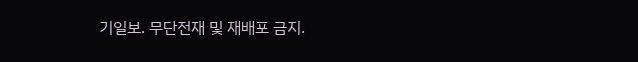기일보. 무단전재 및 재배포 금지.